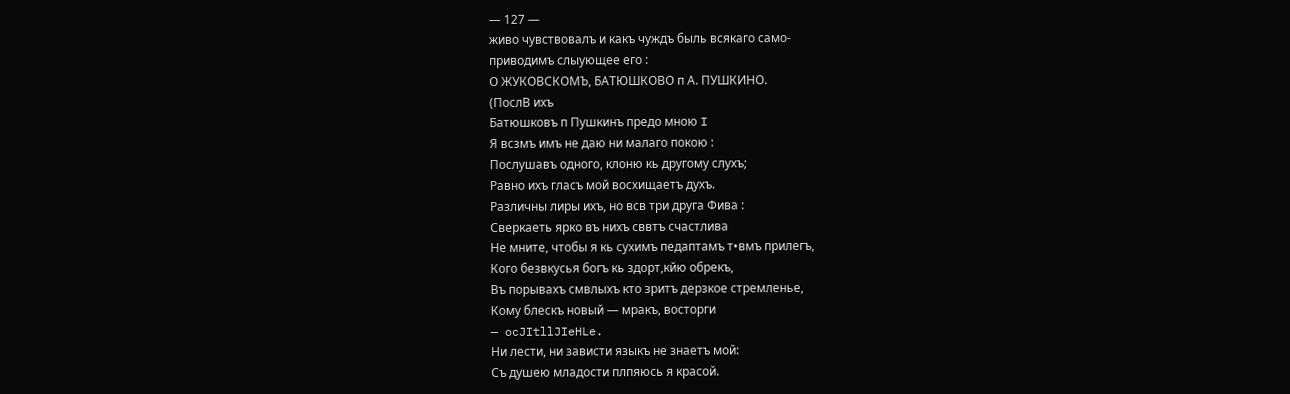— 127 —
живо чувствовалъ и какъ чуждъ быль всякаго само-
приводимъ слыующее его :
О ЖУКОВСКОМЪ, БАТЮШКОВО п А. ПУШКИНО.
(ПослВ ихъ
Батюшковъ п Пушкинъ предо мною I
Я всзмъ имъ не даю ни малаго покою :
Послушавъ одного, клоню кь другому слухъ;
Равно ихъ гласъ мой восхищаетъ духъ.
Различны лиры ихъ, но всв три друга Фива :
Сверкаеть ярко въ нихъ сввтъ счастлива
Не мните, чтобы я кь сухимъ педаптамъ т•вмъ прилегъ,
Кого безвкусья богъ кь здорт,кйю обрекъ,
Въ порывахъ смвлыхъ кто зритъ дерзкое стремленье,
Кому блескъ новый — мракъ, восторги
— ocJItllJIeHLe.
Ни лести, ни зависти языкъ не знаетъ мой:
Съ душею младости плпяюсь я красой.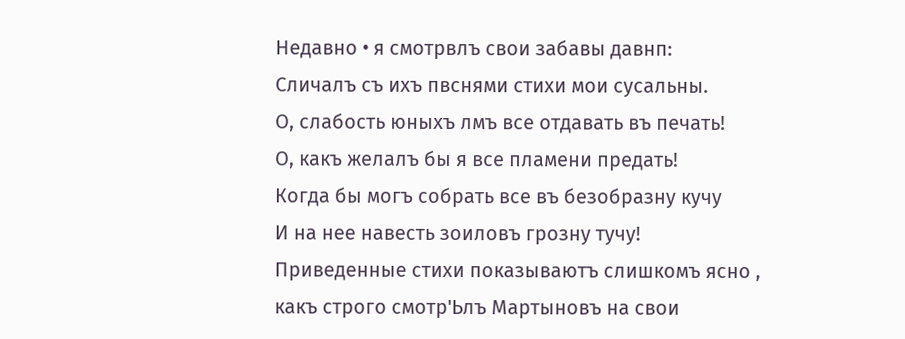Недавно • я смотрвлъ свои забавы давнп:
Сличалъ съ ихъ пвснями стихи мои сусальны.
О, слабость юныхъ лмъ все отдавать въ печать!
О, какъ желалъ бы я все пламени предать!
Когда бы могъ собрать все въ безобразну кучу
И на нее навесть зоиловъ грозну тучу!
Приведенные стихи показываютъ слишкомъ ясно ,
какъ строго смотр'Ьлъ Мартыновъ на свои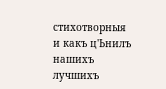стихотворныя и какъ ц'Ьнилъ нашихъ
лучшихъ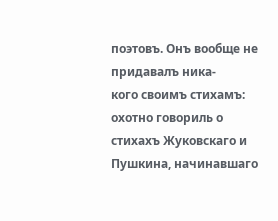поэтовъ. Онъ вообще не придавалъ ника-
кого своимъ стихамъ: охотно говориль о
стихахъ Жуковскаго и Пушкина, начинавшаго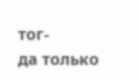тог-
да только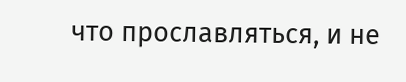что прославляться, и не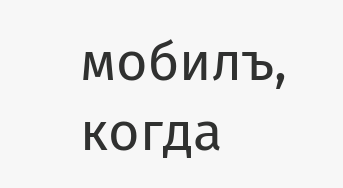мобилъ, когда